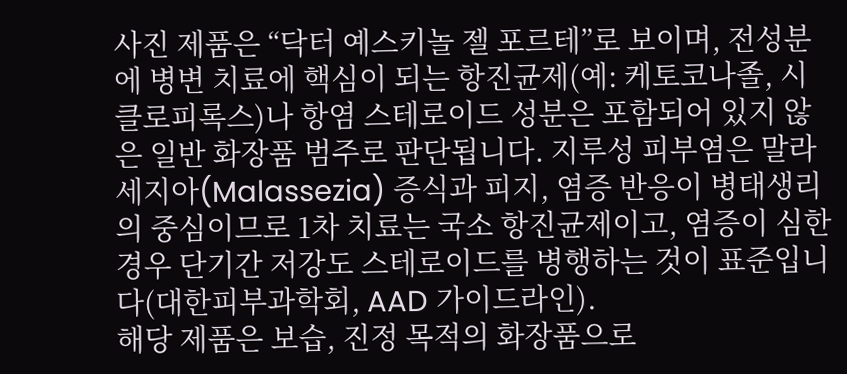사진 제품은 “닥터 예스키놀 젤 포르테”로 보이며, 전성분에 병변 치료에 핵심이 되는 항진균제(예: 케토코나졸, 시클로피록스)나 항염 스테로이드 성분은 포함되어 있지 않은 일반 화장품 범주로 판단됩니다. 지루성 피부염은 말라세지아(Malassezia) 증식과 피지, 염증 반응이 병태생리의 중심이므로 1차 치료는 국소 항진균제이고, 염증이 심한 경우 단기간 저강도 스테로이드를 병행하는 것이 표준입니다(대한피부과학회, AAD 가이드라인).
해당 제품은 보습, 진정 목적의 화장품으로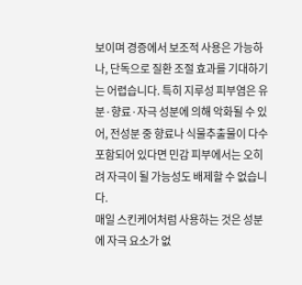보이며 경증에서 보조적 사용은 가능하나, 단독으로 질환 조절 효과를 기대하기는 어렵습니다. 특히 지루성 피부염은 유분·향료·자극 성분에 의해 악화될 수 있어, 전성분 중 향료나 식물추출물이 다수 포함되어 있다면 민감 피부에서는 오히려 자극이 될 가능성도 배제할 수 없습니다.
매일 스킨케어처럼 사용하는 것은 성분에 자극 요소가 없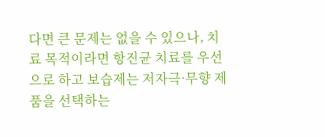다면 큰 문제는 없을 수 있으나, 치료 목적이라면 항진균 치료를 우선으로 하고 보습제는 저자극·무향 제품을 선택하는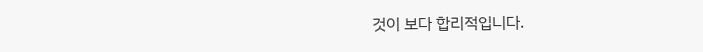것이 보다 합리적입니다.